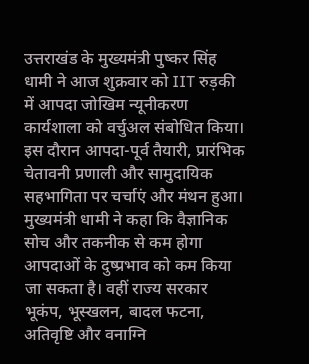उत्तराखंड के मुख्यमंत्री पुष्कर सिंह धामी ने आज शुक्रवार को IIT रुड़की में आपदा जोखिम न्यूनीकरण कार्यशाला को वर्चुअल संबोधित किया। इस दौरान आपदा-पूर्व तैयारी, प्रारंभिक चेतावनी प्रणाली और सामुदायिक सहभागिता पर चर्चाएं और मंथन हुआ। मुख्यमंत्री धामी ने कहा कि वैज्ञानिक सोच और तकनीक से कम होगा आपदाओं के दुष्प्रभाव को कम किया जा सकता है। वहीं राज्य सरकार भूकंप, भूस्खलन, बादल फटना, अतिवृष्टि और वनाग्नि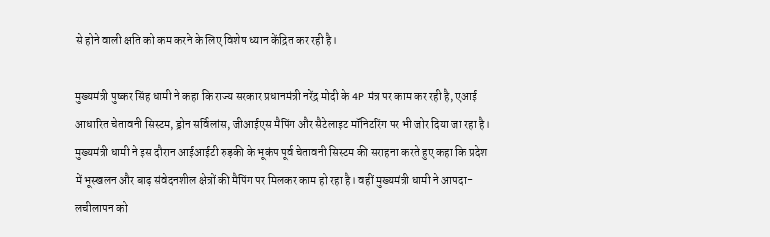से होने वाली क्षति को कम करने के लिए विशेष ध्यान केंद्रित कर रही है।

मुख्यमंत्री पुष्कर सिंह धामी ने कहा कि राज्य सरकार प्रधानमंत्री नरेंद्र मोदी के 4P मंत्र पर काम कर रही है, एआई आधारित चेतावनी सिस्टम, ड्रोन सर्विलांस, जीआईएस मैपिंग और सैटेलाइट मॉनिटरिंग पर भी जोर दिया जा रहा है। मुख्यमंत्री धामी ने इस दौरान आईआईटी रुड़की के भूकंप पूर्व चेतावनी सिस्टम की सराहना करते हुए कहा कि प्रदेश में भूस्खलन और बाढ़ संवेदनशील क्षेत्रों की मैपिंग पर मिलकर काम हो रहा है। वहीं मुख्यमंत्री धामी ने आपदा-लचीलापन को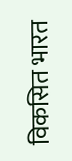विकसित भारत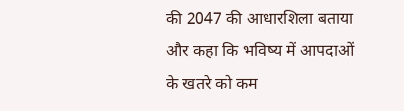की 2047 की आधारशिला बताया और कहा कि भविष्य में आपदाओं के खतरे को कम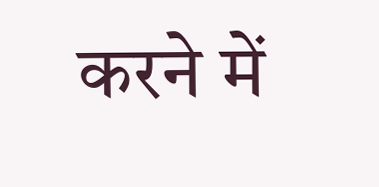करने में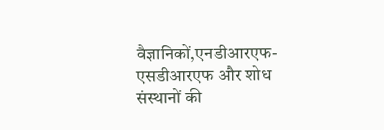वैज्ञानिकों,एनडीआरएफ-एसडीआरएफ और शोध संस्थानों की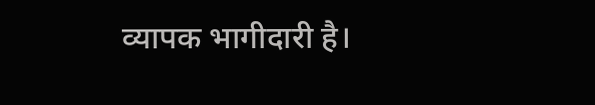व्यापक भागीदारी है।